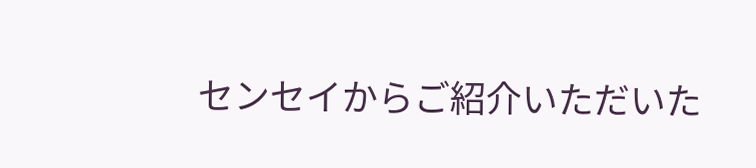センセイからご紹介いただいた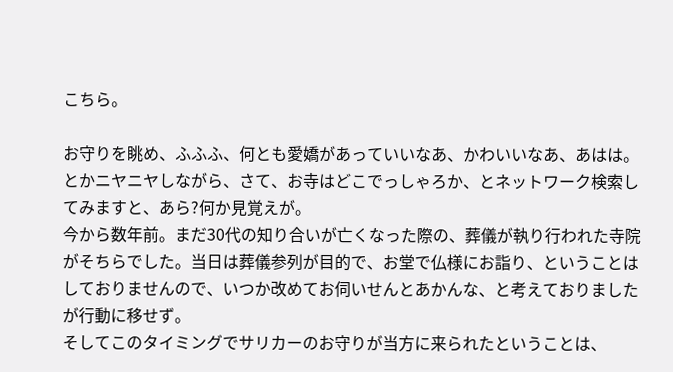こちら。

お守りを眺め、ふふふ、何とも愛嬌があっていいなあ、かわいいなあ、あはは。とかニヤニヤしながら、さて、お寺はどこでっしゃろか、とネットワーク検索してみますと、あら?何か見覚えが。
今から数年前。まだ30代の知り合いが亡くなった際の、葬儀が執り行われた寺院がそちらでした。当日は葬儀参列が目的で、お堂で仏様にお詣り、ということはしておりませんので、いつか改めてお伺いせんとあかんな、と考えておりましたが行動に移せず。
そしてこのタイミングでサリカーのお守りが当方に来られたということは、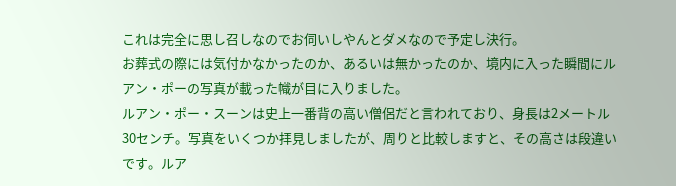これは完全に思し召しなのでお伺いしやんとダメなので予定し決行。
お葬式の際には気付かなかったのか、あるいは無かったのか、境内に入った瞬間にルアン・ポーの写真が載った幟が目に入りました。
ルアン・ポー・スーンは史上一番背の高い僧侶だと言われており、身長は2メートル30センチ。写真をいくつか拝見しましたが、周りと比較しますと、その高さは段違いです。ルア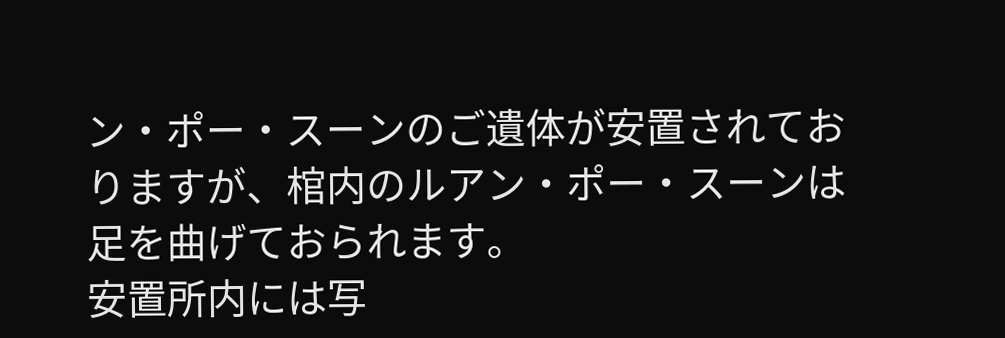ン・ポー・スーンのご遺体が安置されておりますが、棺内のルアン・ポー・スーンは足を曲げておられます。
安置所内には写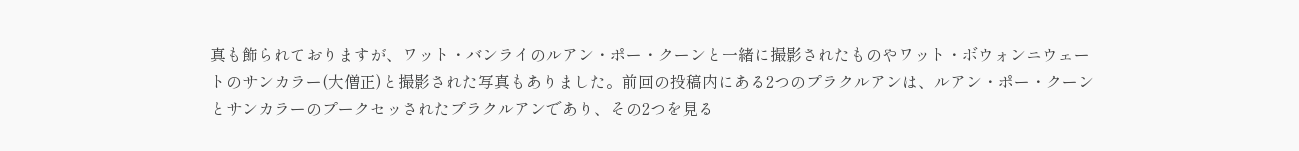真も飾られておりますが、ワット・バンライのルアン・ポー・クーンと一緒に撮影されたものやワット・ボウォンニウェートのサンカラー(大僧正)と撮影された写真もありました。前回の投稿内にある2つのプラクルアンは、ルアン・ポー・クーンとサンカラーのプークセッされたプラクルアンであり、その2つを見る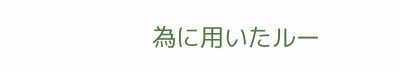為に用いたルー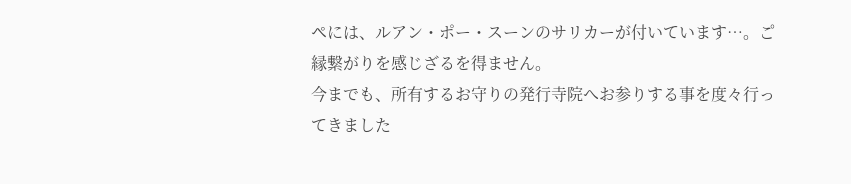ペには、ルアン・ポー・スーンのサリカーが付いています…。こ゚縁繋がりを感じざるを得ません。
今までも、所有するお守りの発行寺院へお参りする事を度々行ってきました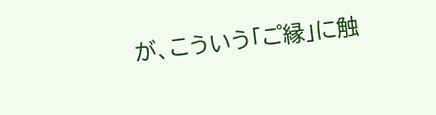が、こういう「こ゚縁」に触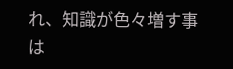れ、知識が色々増す事は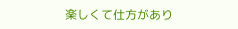楽しくて仕方があり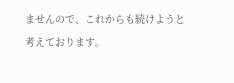ませんので、これからも続けようと考えております。